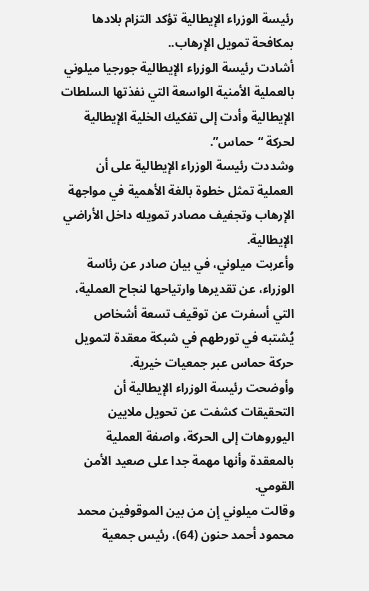رئيسة الوزراء الإيطالية تؤكد التزام بلادها بمكافحة تمويل الإرهاب..
أشادت رئيسة الوزراء الإيطالية جورجيا ميلوني بالعملية الأمنية الواسعة التي نفذتها السلطات الإيطالية وأدت إلى تفكيك الخلية الإيطالية لحركة “حماس”.
وشددت رئيسة الوزراء الإيطالية على أن العملية تمثل خطوة بالغة الأهمية في مواجهة الإرهاب وتجفيف مصادر تمويله داخل الأراضي الإيطالية.
وأعربت ميلوني، في بيان صادر عن رئاسة الوزراء، عن تقديرها وارتياحها لنجاح العملية، التي أسفرت عن توقيف تسعة أشخاص يُشتبه في تورطهم في شبكة معقدة لتمويل حركة حماس عبر جمعيات خيرية.
وأوضحت رئيسة الوزراء الإيطالية أن التحقيقات كشفت عن تحويل ملايين اليوروهات إلى الحركة، واصفة العملية بالمعقدة وأنها مهمة جدا على صعيد الأمن القومي.
وقالت ميلوني إن من بين الموقوفين محمد محمود أحمد حنون (64)، رئيس جمعية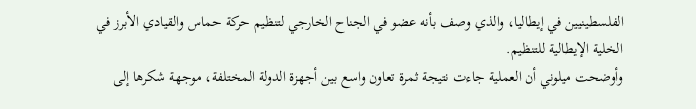الفلسطينيين في إيطاليا، والذي وصف بأنه عضو في الجناح الخارجي لتنظيم حركة حماس والقيادي الأبرز في الخلية الإيطالية للتنظيم.
وأوضحت ميلوني أن العملية جاءت نتيجة ثمرة تعاون واسع بين أجهزة الدولة المختلفة، موجهة شكرها إلى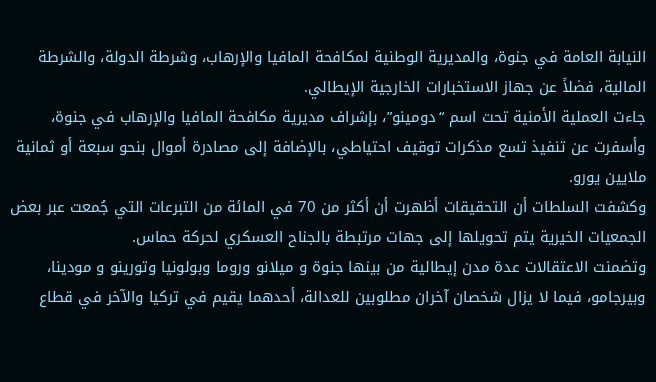النيابة العامة في جنوة، والمديرية الوطنية لمكافحة المافيا والإرهاب، وشرطة الدولة، والشرطة المالية، فضلاً عن جهاز الاستخبارات الخارجية الإيطالي.
جاءت العملية الأمنية تحت اسم “دومينو”، بإشراف مديرية مكافحة المافيا والإرهاب في جنوة، وأسفرت عن تنفيذ تسع مذكرات توقيف احتياطي، بالإضافة إلى مصادرة أموال بنحو سبعة أو ثمانية ملايين يورو.
وكشفت السلطات أن التحقيقات أظهرت أن أكثر من 70 في المائة من التبرعات التي جُمعت عبر بعض الجمعيات الخيرية يتم تحويلها إلى جهات مرتبطة بالجناح العسكري لحركة حماس.
وتضمنت الاعتقالات عدة مدن إيطالية من بينها جنوة و ميلانو وروما وبولونيا وتورينو و مودينا، وبيرجامو، فيما لا يزال شخصان آخران مطلوبين للعدالة، أحدهما يقيم في تركيا والآخر في قطاع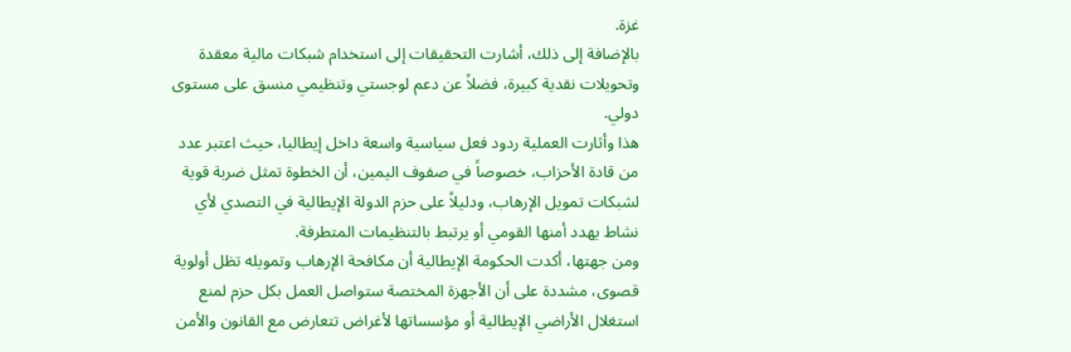غزة.
بالإضافة إلى ذلك، أشارت التحقيقات إلى استخدام شبكات مالية معقدة وتحويلات نقدية كبيرة، فضلاً عن دعم لوجستي وتنظيمي منسق على مستوى دولي.
هذا وأثارت العملية ردود فعل سياسية واسعة داخل إيطاليا، حيث اعتبر عدد من قادة الأحزاب، خصوصاً في صفوف اليمين، أن الخطوة تمثل ضربة قوية لشبكات تمويل الإرهاب، ودليلاً على حزم الدولة الإيطالية في التصدي لأي نشاط يهدد أمنها القومي أو يرتبط بالتنظيمات المتطرفة.
ومن جهتها، أكدت الحكومة الإيطالية أن مكافحة الإرهاب وتمويله تظل أولوية قصوى، مشددة على أن الأجهزة المختصة ستواصل العمل بكل حزم لمنع استغلال الأراضي الإيطالية أو مؤسساتها لأغراض تتعارض مع القانون والأمن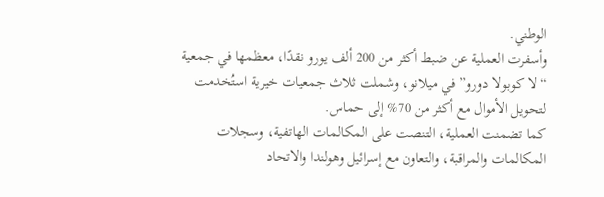الوطني.
وأسفرت العملية عن ضبط أكثر من 200 ألف يورو نقدًا، معظمها في جمعية “لا كوبولا دورو” في ميلانو، وشملت ثلاث جمعيات خيرية استُخدمت لتحويل الأموال مع أكثر من 70% إلى حماس.
كما تضمنت العملية، التنصت على المكالمات الهاتفية، وسجلات المكالمات والمراقبة، والتعاون مع إسرائيل وهولندا والاتحاد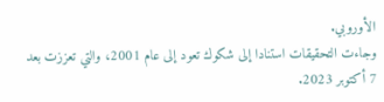الأوروبي.
وجاءت التحقيقات استنادا إلى شكوك تعود إلى عام 2001، والتي تعززت بعد 7 أكتوبر 2023.